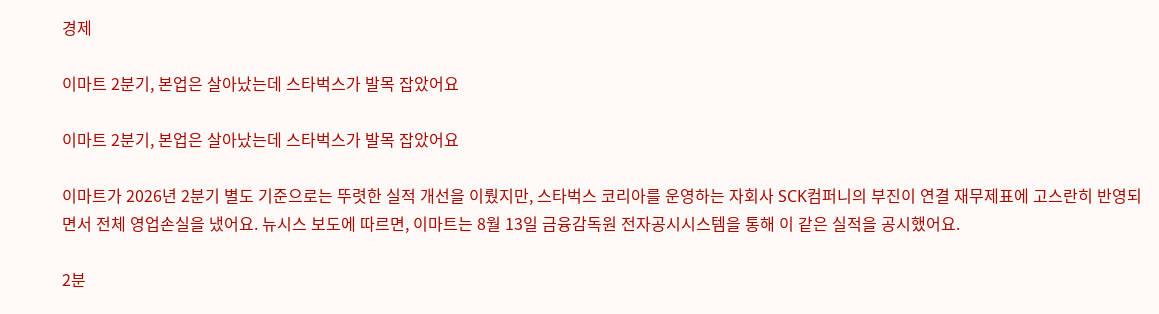경제

이마트 2분기, 본업은 살아났는데 스타벅스가 발목 잡았어요

이마트 2분기, 본업은 살아났는데 스타벅스가 발목 잡았어요

이마트가 2026년 2분기 별도 기준으로는 뚜렷한 실적 개선을 이뤘지만, 스타벅스 코리아를 운영하는 자회사 SCK컴퍼니의 부진이 연결 재무제표에 고스란히 반영되면서 전체 영업손실을 냈어요. 뉴시스 보도에 따르면, 이마트는 8월 13일 금융감독원 전자공시시스템을 통해 이 같은 실적을 공시했어요.

2분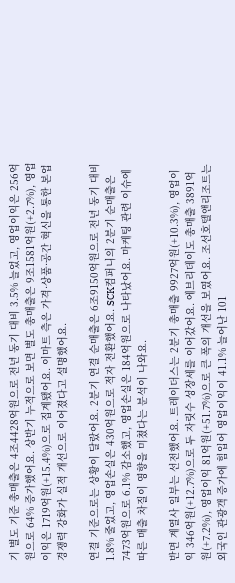기 별도 기준 총매출은 4조4428억원으로 전년 동기 대비 3.5% 늘었고, 영업이익은 256억원으로 64% 증가했어요. 상반기 누적으로 보면 별도 총매출은 9조1581억원(+2.7%), 영업이익은 1719억원(+15.4%)으로 집계됐어요. 이마트 측은 가격·상품·공간 혁신을 통한 본업 경쟁력 강화가 실적 개선으로 이어졌다고 설명했어요.

연결 기준으로는 상황이 달랐어요. 2분기 연결 순매출은 6조9150억원으로 전년 동기 대비 1.8% 줄었고, 영업손실은 430억원으로 적자 전환했어요. SCK컴퍼니의 2분기 순매출은 7473억원으로 6.1% 감소했고, 영업손실은 184억원으로 나타났어요. 마케팅 관련 이슈에 따른 매출 차질이 영향을 미쳤다는 분석이 나와요.

반면 계열사 일부는 선전했어요. 트레이더스는 2분기 총매출 9927억원(+10.3%), 영업이익 346억원(+12.7%)으로 두 자릿수 성장세를 이어갔어요. 에브리데이도 총매출 3891억원(+7.2%), 영업이익 81억원(+51.7%)으로 큰 폭의 개선을 보였어요. 조선호텔앤리조트는 외국인 관광객 증가에 힘입어 영업이익이 41.1% 늘어난 101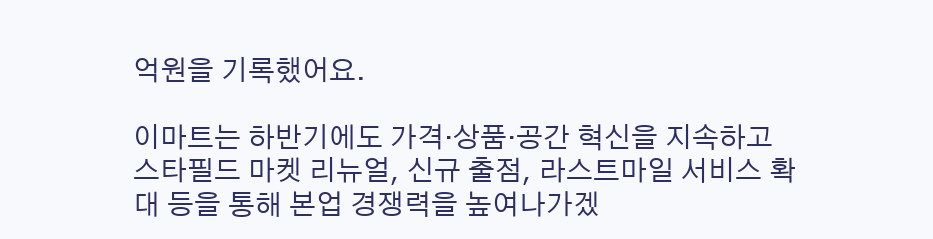억원을 기록했어요.

이마트는 하반기에도 가격·상품·공간 혁신을 지속하고 스타필드 마켓 리뉴얼, 신규 출점, 라스트마일 서비스 확대 등을 통해 본업 경쟁력을 높여나가겠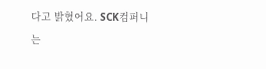다고 밝혔어요. SCK컴퍼니는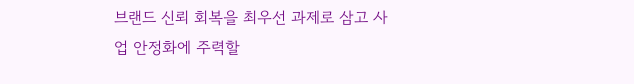브랜드 신뢰 회복을 최우선 과제로 삼고 사업 안정화에 주력할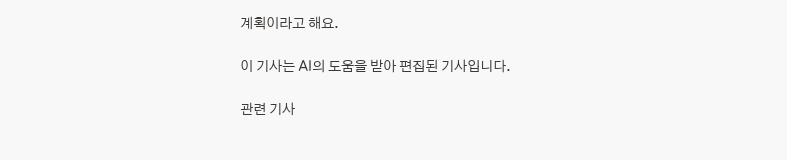계획이라고 해요.

이 기사는 AI의 도움을 받아 편집된 기사입니다.

관련 기사